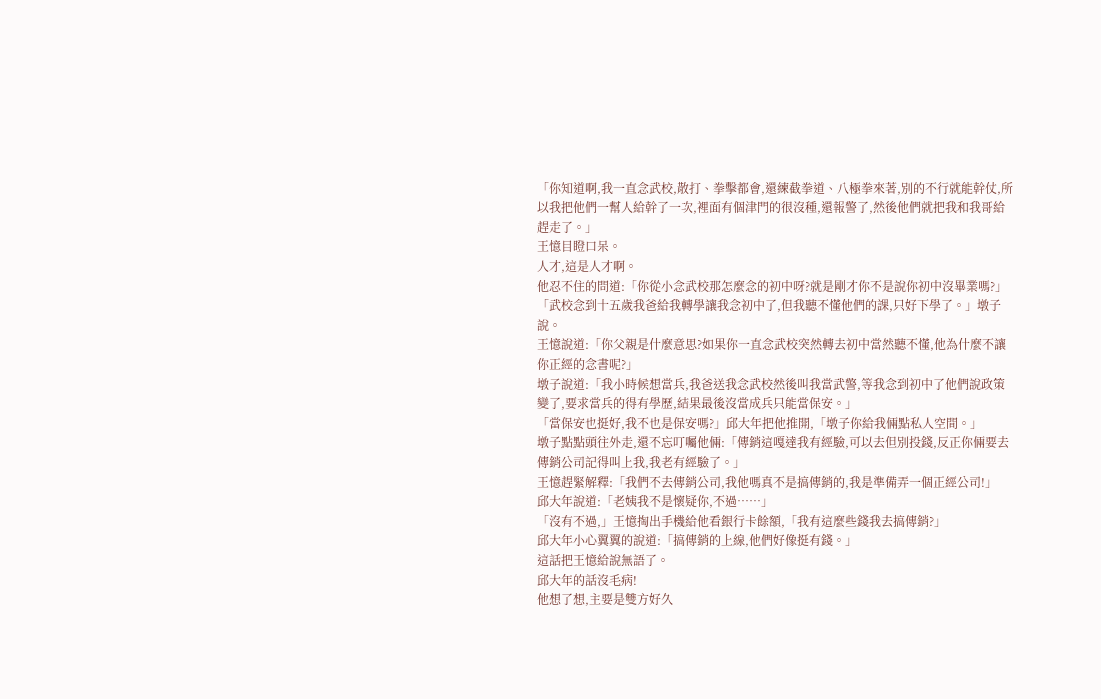「你知道啊,我一直念武校,散打、拳擊都會,還練截拳道、八極拳來著,別的不行就能幹仗,所以我把他們一幫人給幹了一次,裡面有個津門的很沒種,還報警了,然後他們就把我和我哥給趕走了。」
王憶目瞪口呆。
人才,這是人才啊。
他忍不住的問道:「你從小念武校那怎麼念的初中呀?就是剛才你不是說你初中沒畢業嗎?」
「武校念到十五歲我爸給我轉學讓我念初中了,但我聽不懂他們的課,只好下學了。」墩子說。
王憶說道:「你父親是什麼意思?如果你一直念武校突然轉去初中當然聽不懂,他為什麼不讓你正經的念書呢?」
墩子說道:「我小時候想當兵,我爸送我念武校然後叫我當武警,等我念到初中了他們說政策變了,要求當兵的得有學歷,結果最後沒當成兵只能當保安。」
「當保安也挺好,我不也是保安嗎?」邱大年把他推開,「墩子你給我倆點私人空間。」
墩子點點頭往外走,還不忘叮囑他倆:「傳銷這嘎達我有經驗,可以去但別投錢,反正你倆要去傳銷公司記得叫上我,我老有經驗了。」
王憶趕緊解釋:「我們不去傳銷公司,我他嗎真不是搞傳銷的,我是準備弄一個正經公司!」
邱大年說道:「老姨我不是懷疑你,不過……」
「沒有不過,」王憶掏出手機給他看銀行卡餘額,「我有這麼些錢我去搞傳銷?」
邱大年小心翼翼的說道:「搞傳銷的上線,他們好像挺有錢。」
這話把王憶給說無語了。
邱大年的話沒毛病!
他想了想,主要是雙方好久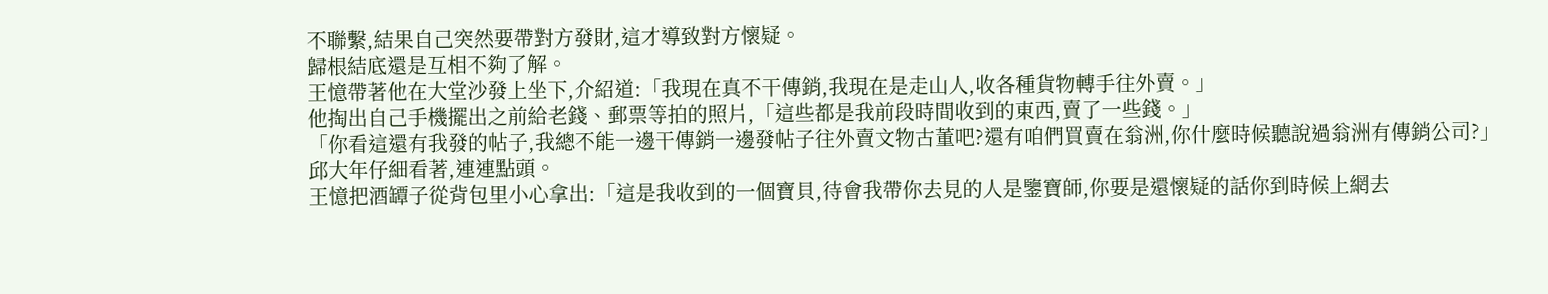不聯繫,結果自己突然要帶對方發財,這才導致對方懷疑。
歸根結底還是互相不夠了解。
王憶帶著他在大堂沙發上坐下,介紹道:「我現在真不干傳銷,我現在是走山人,收各種貨物轉手往外賣。」
他掏出自己手機擺出之前給老錢、郵票等拍的照片,「這些都是我前段時間收到的東西,賣了一些錢。」
「你看這還有我發的帖子,我總不能一邊干傳銷一邊發帖子往外賣文物古董吧?還有咱們買賣在翁洲,你什麼時候聽說過翁洲有傳銷公司?」
邱大年仔細看著,連連點頭。
王憶把酒罈子從背包里小心拿出:「這是我收到的一個寶貝,待會我帶你去見的人是鑒寶師,你要是還懷疑的話你到時候上網去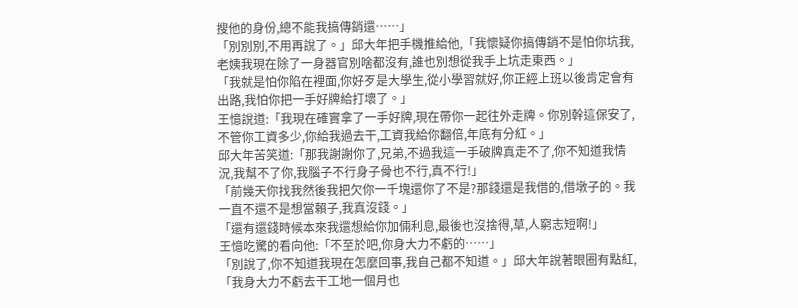搜他的身份,總不能我搞傳銷還……」
「別別別,不用再說了。」邱大年把手機推給他,「我懷疑你搞傳銷不是怕你坑我,老姨我現在除了一身器官別啥都沒有,誰也別想從我手上坑走東西。」
「我就是怕你陷在裡面,你好歹是大學生,從小學習就好,你正經上班以後肯定會有出路,我怕你把一手好牌給打壞了。」
王憶說道:「我現在確實拿了一手好牌,現在帶你一起往外走牌。你別幹這保安了,不管你工資多少,你給我過去干,工資我給你翻倍,年底有分紅。」
邱大年苦笑道:「那我謝謝你了,兄弟,不過我這一手破牌真走不了,你不知道我情況,我幫不了你,我腦子不行身子骨也不行,真不行!」
「前幾天你找我然後我把欠你一千塊還你了不是?那錢還是我借的,借墩子的。我一直不還不是想當賴子,我真沒錢。」
「還有還錢時候本來我還想給你加倆利息,最後也沒捨得,草,人窮志短啊!」
王憶吃驚的看向他:「不至於吧,你身大力不虧的……」
「別說了,你不知道我現在怎麼回事,我自己都不知道。」邱大年說著眼圈有點紅,「我身大力不虧去干工地一個月也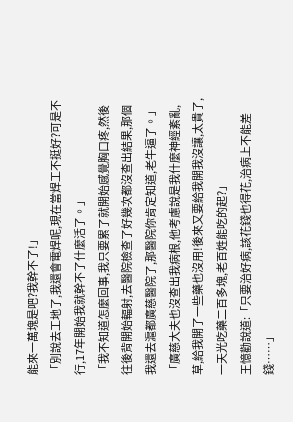能來一萬塊是吧?我幹不了!」
「別說去工地了,我還會電焊呢,現在當焊工不挺好?可是不行,17年開始我就幹不了什麼活了。」
「我不知道怎麼回事,我只要累了就開始感覺胸口疼,然後往後背開始輻射,去醫院檢查了好幾次都沒查出結果,那個我還去滬都廣慈醫院了,那醫院你肯定知道,老牛逼了。」
「廣慈大夫也沒查出我病根,他考慮說是我什麼神經紊亂,草,給我開了一些藥也沒用!後來又要給我開我沒讓,太貴了,一天光吃藥二百多塊,老百姓能吃的起?」
王憶勸說道:「只要治好病,該花錢也得花,治病上不能差錢……」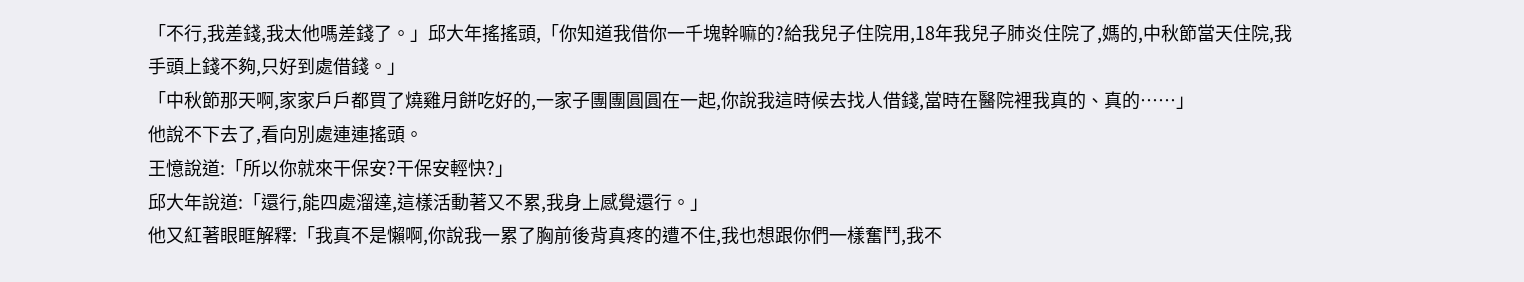「不行,我差錢,我太他嗎差錢了。」邱大年搖搖頭,「你知道我借你一千塊幹嘛的?給我兒子住院用,18年我兒子肺炎住院了,媽的,中秋節當天住院,我手頭上錢不夠,只好到處借錢。」
「中秋節那天啊,家家戶戶都買了燒雞月餅吃好的,一家子團團圓圓在一起,你說我這時候去找人借錢,當時在醫院裡我真的、真的……」
他說不下去了,看向別處連連搖頭。
王憶說道:「所以你就來干保安?干保安輕快?」
邱大年說道:「還行,能四處溜達,這樣活動著又不累,我身上感覺還行。」
他又紅著眼眶解釋:「我真不是懶啊,你說我一累了胸前後背真疼的遭不住,我也想跟你們一樣奮鬥,我不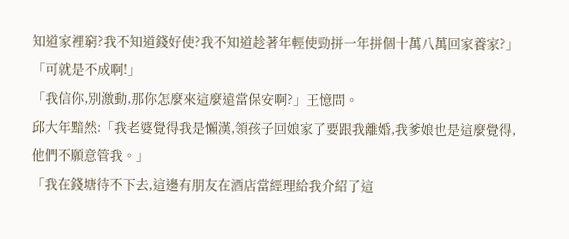知道家裡窮?我不知道錢好使?我不知道趁著年輕使勁拼一年拼個十萬八萬回家養家?」
「可就是不成啊!」
「我信你,別激動,那你怎麼來這麼遠當保安啊?」王憶問。
邱大年黯然:「我老婆覺得我是懶漢,領孩子回娘家了要跟我離婚,我爹娘也是這麼覺得,他們不願意管我。」
「我在錢塘待不下去,這邊有朋友在酒店當經理給我介紹了這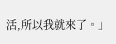活,所以我就來了。」